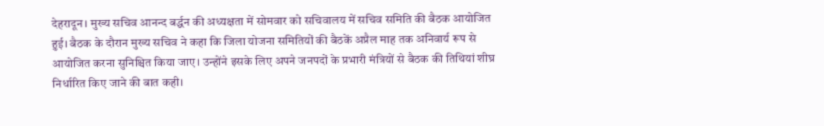देहरादून। मुख्य सचिव आनन्द बर्द्धन की अध्यक्षता में सोमवार को सचिवालय में सचिव समिति की बैठक आयोजित हुई। बैठक के दौरान मुख्य सचिव ने कहा कि जिला योजना समितियों की बैठकें अप्रैल माह तक अनिवार्य रूप से आयोजित करना सुनिश्चित किया जाए। उन्होंने इसके लिए अपने जनपदों के प्रभारी मंत्रियों से बैठक की तिथियां शीघ्र निर्धारित किए जाने की बात कही।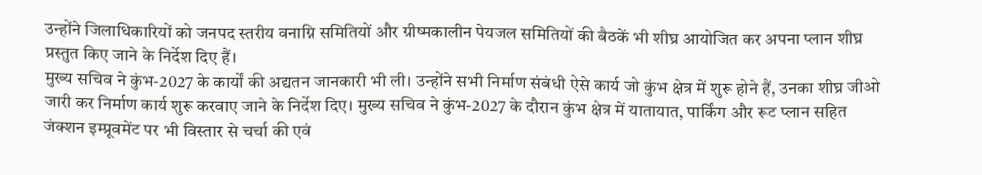उन्होंने जिलाधिकारियों को जनपद स्तरीय वनाग्नि समितियों और ग्रीष्मकालीन पेयजल समितियों की बैठकें भी शीघ्र आयोजित कर अपना प्लान शीघ्र प्रस्तुत किए जाने के निर्देश दिए हैं।
मुख्य सचिव ने कुंभ-2027 के कार्यों की अद्यतन जानकारी भी ली। उन्होंने सभी निर्माण संबंधी ऐसे कार्य जो कुंभ क्षेत्र में शुरू होने हैं, उनका शीघ्र जीओ जारी कर निर्माण कार्य शुरू करवाए जाने के निर्देश दिए। मुख्य सचिव ने कुंभ-2027 के दौरान कुंभ क्षेत्र में यातायात, पार्किंग और रूट प्लान सहित जंक्शन इम्प्रूवमेंट पर भी विस्तार से चर्चा की एवं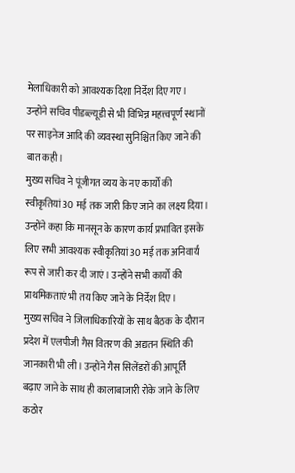मेलाधिकारी को आवश्यक दिशा निर्देश दिए गए। उन्होंने सचिव पीडब्ल्यूडी से भी विभिन्न महत्त्वपूर्ण स्थानों पर साइनेज आदि की व्यवस्था सुनिश्चित किए जाने की बात कही।
मुख्य सचिव ने पूंजीगत व्यय के नए कार्यों की स्वीकृतियां 30 मई तक जारी किए जाने का लक्ष्य दिया। उन्होंने कहा कि मानसून के कारण कार्य प्रभावित इसके लिए सभी आवश्यक स्वीकृतियां 30 मई तक अनिवार्य रूप से जारी कर दी जाएं। उन्होंने सभी कार्यों की प्राथमिकताएं भी तय किए जाने के निर्देश दिए।
मुख्य सचिव ने जिलाधिकारियों के साथ बैठक के दौरान प्रदेश में एलपीजी गैस वितरण की अद्यतन स्थिति की जानकारी भी ली। उन्होंने गैस सिलेंडरों की आपूर्ति बढ़ाए जाने के साथ ही कालाबाजारी रोके जाने के लिए कठोर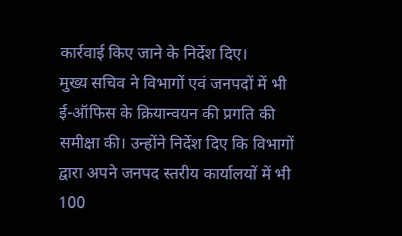कार्रवाई किए जाने के निर्देश दिए।
मुख्य सचिव ने विभागों एवं जनपदों में भी ई-ऑफिस के क्रियान्वयन की प्रगति की समीक्षा की। उन्होंने निर्देश दिए कि विभागों द्वारा अपने जनपद स्तरीय कार्यालयों में भी 100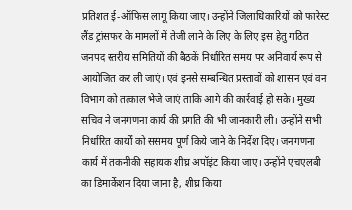प्रतिशत ई-ऑफिस लागू किया जाए। उन्होंने जिलाधिकारियों को फारेस्ट लैंड ट्रांसफर के मामलों में तेजी लाने के लिए के लिए इस हेतु गठित जनपद स्तरीय समितियों की बैठकें निर्धारित समय पर अनिवार्य रूप से आयोजित कर ली जाएं। एवं इनसे सम्बन्धित प्रस्तावों को शासन एवं वन विभाग को तत्काल भेजे जाएं ताकि आगे की कार्रवाई हो सके। मुख्य सचिव ने जनगणना कार्य की प्रगति की भी जानकारी ली। उन्होंने सभी निर्धारित कार्यों को ससमय पूर्ण किये जाने के निर्देश दिए। जनगणना कार्य में तकनीकी सहायक शीघ्र अपॉइंट किया जाए। उन्होंने एचएलबी का डिमार्केशन दिया जाना है, शीघ्र किया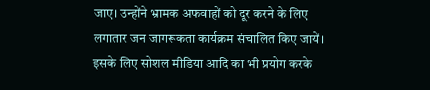जाए। उन्होंने भ्रामक अफवाहों को दूर करने के लिए लगातार जन जागरूकता कार्यक्रम संचालित किए जायें। इसके लिए सोशल मीडिया आदि का भी प्रयोग करके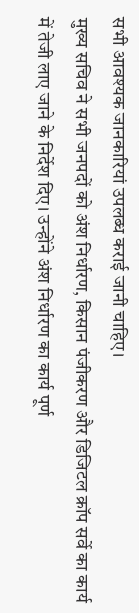सभी आवश्यक जानकारियां उपलब्ध कराई जानी चाहिए।
मुख्य सचिव ने सभी जनपदों को अंश निर्धारण, किसान पंजीकरण और डिजिटल क्रॉप सर्वे का कार्य में तेजी लाए जाने के निर्देश दिए। उन्होंने अंश निर्धारण का कार्य पूर्ण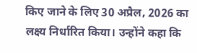किए जाने के लिए 30 अप्रैल, 2026 का लक्ष्य निर्धारित किया। उन्होंने कहा कि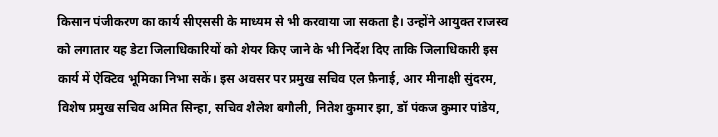किसान पंजीकरण का कार्य सीएससी के माध्यम से भी करवाया जा सकता है। उन्होंने आयुक्त राजस्व को लगातार यह डेटा जिलाधिकारियों को शेयर किए जाने के भी निर्देश दिए ताकि जिलाधिकारी इस कार्य में ऐक्टिव भूमिका निभा सकें। इस अवसर पर प्रमुख सचिव एल फ़ैनाई, आर मीनाक्षी सुंदरम, विशेष प्रमुख सचिव अमित सिन्हा, सचिव शैलेश बगौली, नितेश कुमार झा, डॉ पंकज कुमार पांडेय,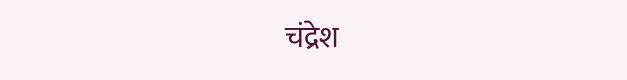चंद्रेश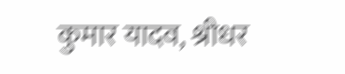कुमार यादव, श्रीधर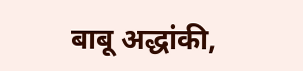बाबू अद्धांकी,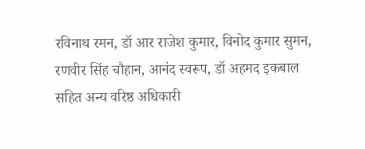रविनाथ रमन, डॉ आर राजेश कुमार, विनोद कुमार सुमन, रणवीर सिंह चौहान, आनंद स्वरूप, डॉ अहमद इकबाल सहित अन्य वरिष्ठ अधिकारी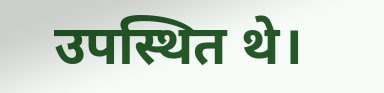उपस्थित थे।